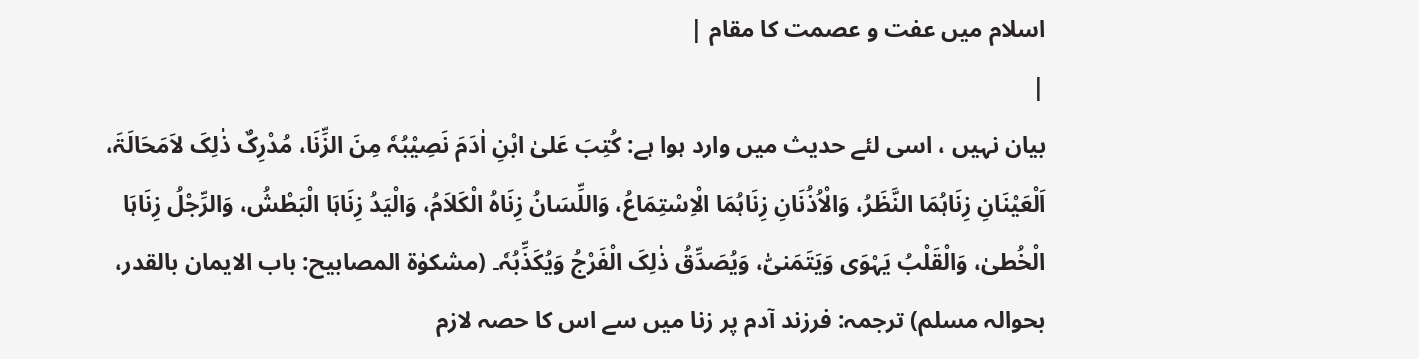اسلام میں عفت و عصمت کا مقام |
|
بیان نہیں ، اسی لئے حدیث میں وارد ہوا ہے: کُتِبَ عَلیٰ ابْنِ اٰدَمَ نَصِیْبُہٗ مِنَ الزِّنَا، مُدْرِکٌ ذٰلِکَ لاَمَحَالَۃَ، اَلْعَیْنَانِ زِنَاہُمَا النَّظَرُ، وَالْاُذُنَانِ زِنَاہُمَا الْاِسْتِمَاعُ، وَاللِّسَانُ زِنَاہُ الْکَلاَمُ، وَالْیَدُ زِنَاہَا الْبَطْشُ، وَالرِّجْلُ زِنَاہَا الْخُطیٰ، وَالْقَلْبُ یَہْوَی وَیَتَمَنیّٰ، وَیُصَدِّقُ ذٰلِکَ الْفَرْجُ وَیُکَذِّبُہٗ۔ (مشکوٰۃ المصابیح: باب الایمان بالقدر، بحوالہ مسلم) ترجمہ: فرزند آدم پر زنا میں سے اس کا حصہ لازم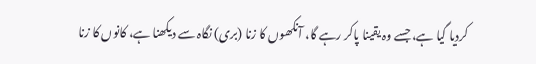کردیا گیا ہے، جسے وہ یقینا پاکر رہے گا، آنکھوں کا زنا (بری) نگاہ سے دیکھنا ہے، کانوں کا زنا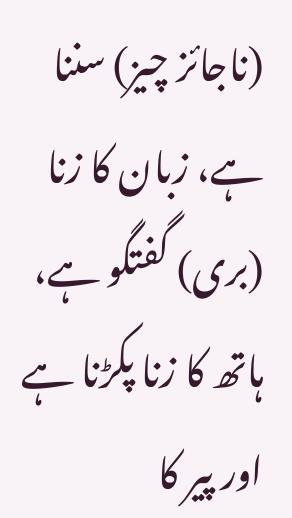(ناجائز چیز) سننا ہے، زبان کا زنا (بری) گفتگو ہے، ہاتھ کا زنا پکڑنا ہے اور پیر کا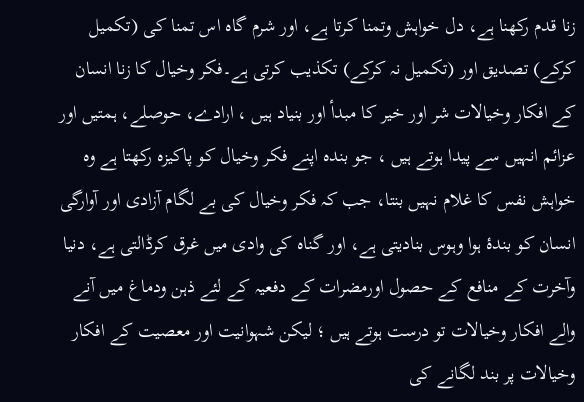زنا قدم رکھنا ہے، دل خواہش وتمنا کرتا ہے، اور شرم گاہ اس تمنا کی (تکمیل کرکے) تصدیق اور (تکمیل نہ کرکے) تکذیب کرتی ہے۔فکر وخیال کا زنا انسان کے افکار وخیالات شر اور خیر کا مبدأ اور بنیاد ہیں ، ارادے، حوصلے، ہمتیں اور عزائم انہیں سے پیدا ہوتے ہیں ، جو بندہ اپنے فکر وخیال کو پاکیزہ رکھتا ہے وہ خواہش نفس کا غلام نہیں بنتا، جب کہ فکر وخیال کی بے لگام آزادی اور آوارگی انسان کو بندۂ ہوا وہوس بنادیتی ہے، اور گناہ کی وادی میں غرق کرڈالتی ہے، دنیا وآخرت کے منافع کے حصول اورمضرات کے دفعیہ کے لئے ذہن ودماغ میں آنے والے افکار وخیالات تو درست ہوتے ہیں ؛ لیکن شہوانیت اور معصیت کے افکار وخیالات پر بند لگانے کی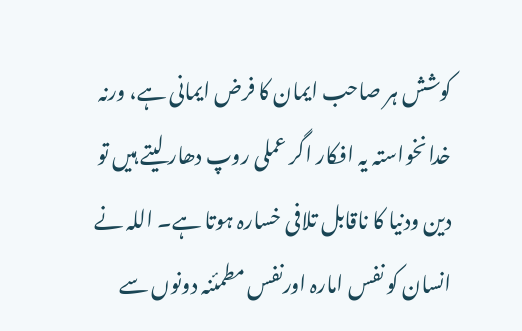کوشش ہر صاحب ایمان کا فرض ایمانی ہے، ورنہ خدانخواستہ یہ افکار اگر عملی روپ دھار لیتے ہیں تو دین ودنیا کا ناقابل تلافی خسارہ ہوتا ہے۔ اللہ نے انسان کو نفس امارہ اورنفس مطمئنہ دونوں سے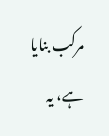مرکب بنایا ہے، یہ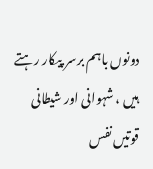دونوں باہم برسر پیکار رہتے ہیں ، شہوانی اور شیطانی قوتیں نفس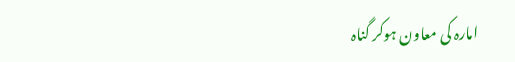امارہ کی معاون ہوکر گناہ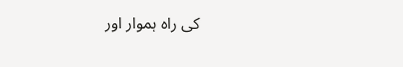کی راہ ہموار اور